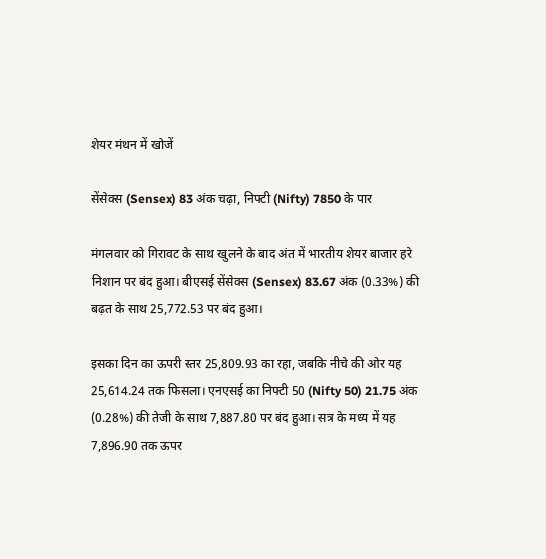शेयर मंथन में खोजें

सेंसेक्स (Sensex) 83 अंक चढ़ा, निफ्टी (Nifty) 7850 के पार

मंगलवार को गिरावट के साथ खुलने के बाद अंत में भारतीय शेयर बाजार हरे निशान पर बंद हुआ। बीएसई सेंसेक्स (Sensex) 83.67 अंक (0.33%) की बढ़त के साथ 25,772.53 पर बंद हुआ।

इसका दिन का ऊपरी स्तर 25,809.93 का रहा, जबकि नीचे की ओर यह 25,614.24 तक फिसला। एनएसई का निफ्टी 50 (Nifty 50) 21.75 अंक (0.28%) की तेजी के साथ 7,887.80 पर बंद हुआ। सत्र के मध्य में यह 7,896.90 तक ऊपर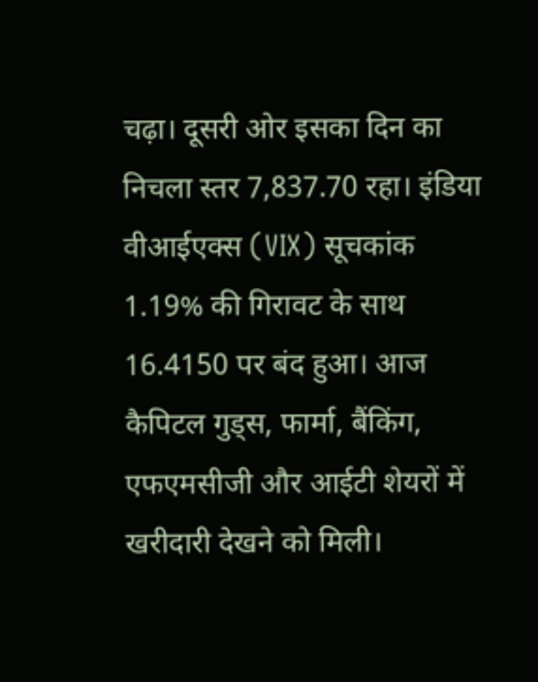चढ़ा। दूसरी ओर इसका दिन का निचला स्तर 7,837.70 रहा। इंडिया वीआईएक्स (VIX) सूचकांक 1.19% की गिरावट के साथ 16.4150 पर बंद हुआ। आज कैपिटल गुड्स, फार्मा, बैंकिंग, एफएमसीजी और आईटी शेयरों में खरीदारी देखने को मिली।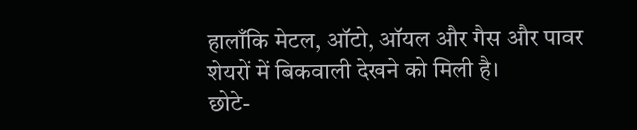हालाँकि मेटल, ऑटो, ऑयल और गैस और पावर शेयरों में बिकवाली देखने को मिली है।
छोटे-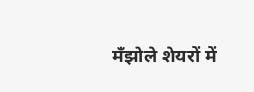मॅंझोले शेयरों में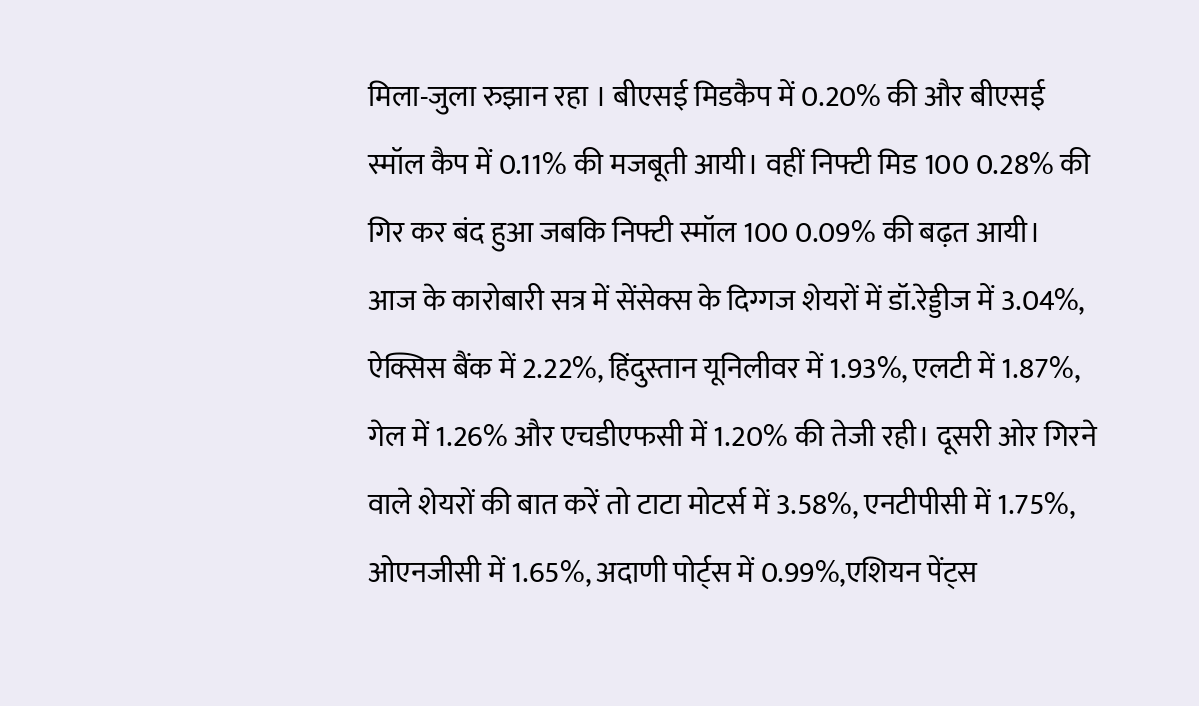मिला-जुला रुझान रहा । बीएसई मिडकैप में 0.20% की और बीएसई स्मॉल कैप में 0.11% की मजबूती आयी। वहीं निफ्टी मिड 100 0.28% की गिर कर बंद हुआ जबकि निफ्टी स्मॉल 100 0.09% की बढ़त आयी।
आज के कारोबारी सत्र में सेंसेक्स के दिग्गज शेयरों में डॉ.रेड्डीज में 3.04%, ऐक्सिस बैंक में 2.22%, हिंदुस्तान यूनिलीवर में 1.93%, एलटी में 1.87%, गेल में 1.26% और एचडीएफसी में 1.20% की तेजी रही। दूसरी ओर गिरने वाले शेयरों की बात करें तो टाटा मोटर्स में 3.58%, एनटीपीसी में 1.75%, ओएनजीसी में 1.65%, अदाणी पोर्ट्स में 0.99%,एशियन पेंट्स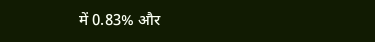में 0.83% और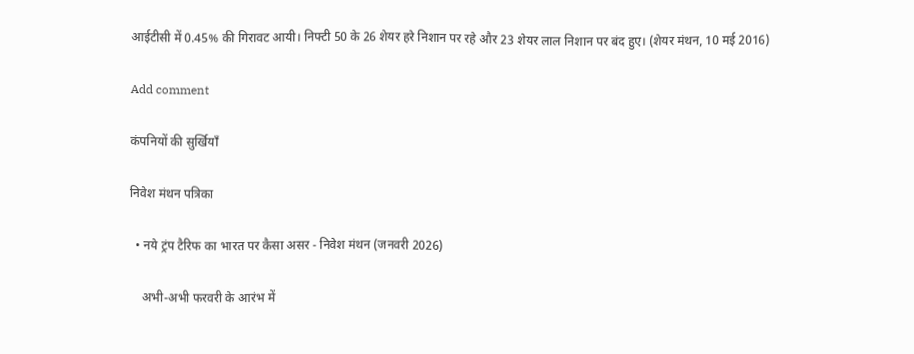आईटीसी में 0.45% की गिरावट आयी। निफ्टी 50 के 26 शेयर हरे निशान पर रहे और 23 शेयर लाल निशान पर बंद हुए। (शेयर मंथन, 10 मई 2016)

Add comment

कंपनियों की सुर्खियाँ

निवेश मंथन पत्रिका

  • नये ट्रंप टैरिफ का भारत पर कैसा असर - निवेश मंथन (जनवरी 2026)

    अभी-अभी फरवरी के आरंभ में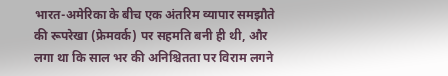भारत-अमेरिका के बीच एक अंतरिम व्यापार समझौते की रूपरेखा (फ्रेमवर्क) पर सहमति बनी ही थी, और लगा था कि साल भर की अनिश्चितता पर विराम लगने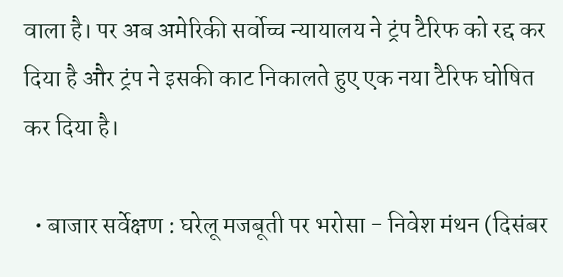वाला है। पर अब अमेरिकी सर्वोच्च न्यायालय ने ट्रंप टैरिफ को रद्द कर दिया है और ट्रंप ने इसकी काट निकालते हुए एक नया टैरिफ घोषित कर दिया है।

  • बाजार सर्वेक्षण : घरेलू मजबूती पर भरोसा - निवेश मंथन (दिसंबर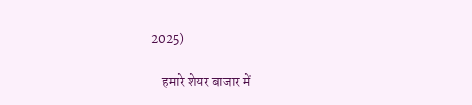2025)

    हमारे शेयर बाजार में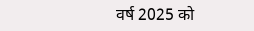वर्ष 2025 को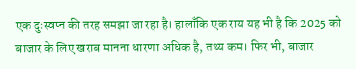एक दुःस्वप्न की तरह समझा जा रहा है। हालाँकि एक राय यह भी है कि 2025 को बाजार के लिए खराब मानना धारणा अधिक है, तथ्य कम। फिर भी, बाजार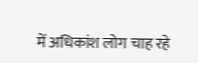में अधिकांश लोग चाह रहे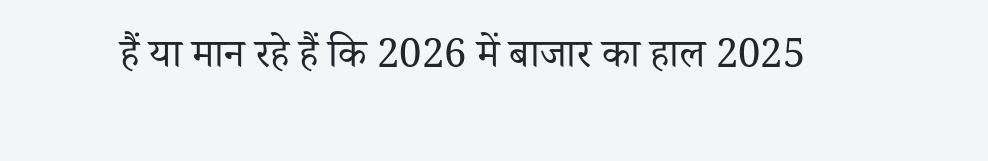हैं या मान रहे हैं कि 2026 में बाजार का हाल 2025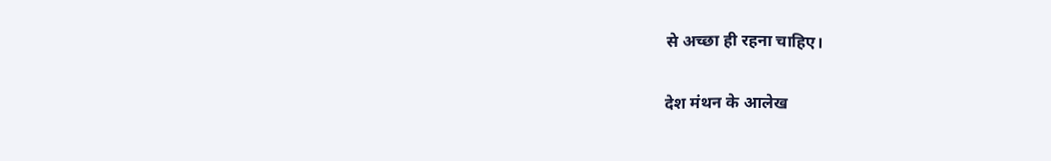से अच्छा ही रहना चाहिए।

देश मंथन के आलेख